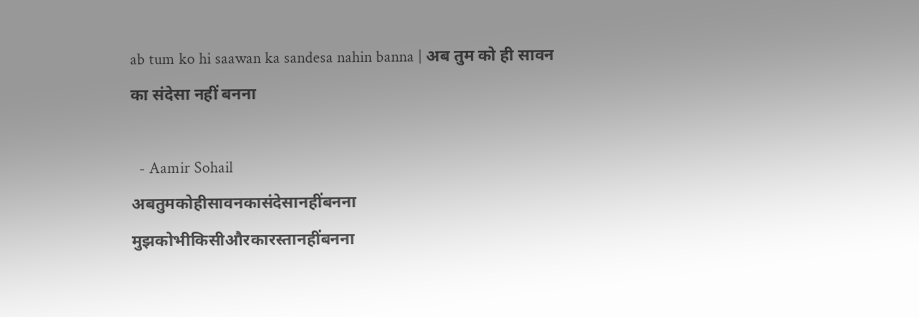ab tum ko hi saawan ka sandesa nahin banna | अब तुम को ही सावन का संदेसा नहीं बनना

  - Aamir Sohail
अबतुमकोहीसावनकासंदेसानहींबनना
मुझकोभीकिसीऔरकारस्तानहींबनना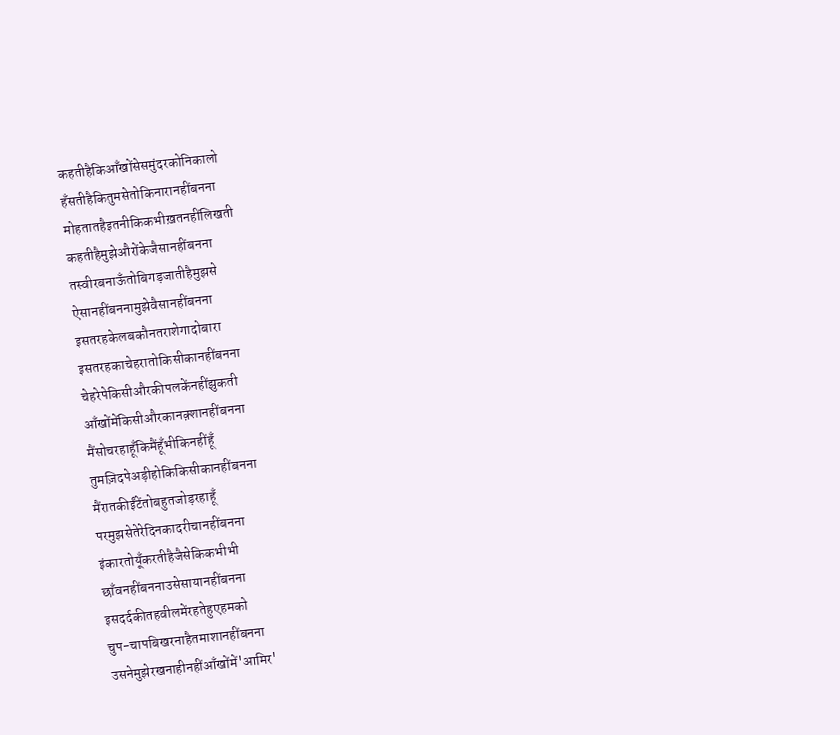कहतीहैकिआँखोंसेसमुंदरकोनिकालो
हँसतीहैकितुमसेतोकिनारानहींबनना
मोहतातहैइतनीकिकभीख़तनहींलिखती
कहतीहैमुझेऔरोंकेजैसानहींबनना
तस्वीरबनाऊँतोबिगड़जातीहैमुझसे
ऐसानहींबननामुझेवैसानहींबनना
इसतरहकेलबकौनतराशेगादोबारा
इसतरहकाचेहरातोकिसीकानहींबनना
चेहरेपेकिसीऔरकीपलकेंनहींझुकती
आँखोंमेंकिसीऔरकानक़्शानहींबनना
मैंसोचरहाहूँकिमैंहूँभीकिनहींहूँ
तुमज़िदपेअड़ीहोकिकिसीकानहींबनना
मैंरातकीईंटेंतोबहुतजोड़रहाहूँ
परमुझसेतेरेदिनकादरीचानहींबनना
इंकारतोयूँकरतीहैजैसेकिकभीभी
छाँवनहींबननाउसेसायानहींबनना
इसदर्दकीतहवीलमेंरहतेहुएहमको
चुप-चापबिखरनाहैतमाशानहींबनना
उसनेमुझेरखनाहीनहींआँखोंमें'आमिर'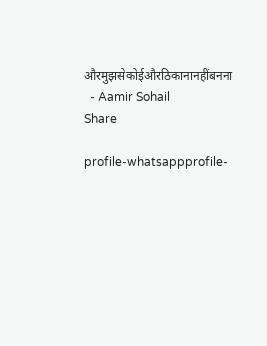औरमुझसेकोईऔरठिकानानहींबनना
  - Aamir Sohail
Share

profile-whatsappprofile-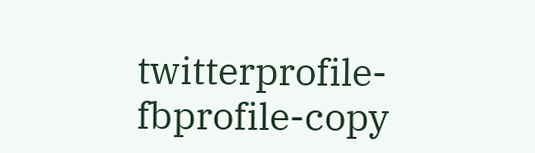twitterprofile-fbprofile-copy